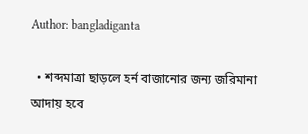Author: bangladiganta

  • শব্দমাত্রা ছাড়লে হর্ন বাজানোর জন্য জরিমানা আদায় হবে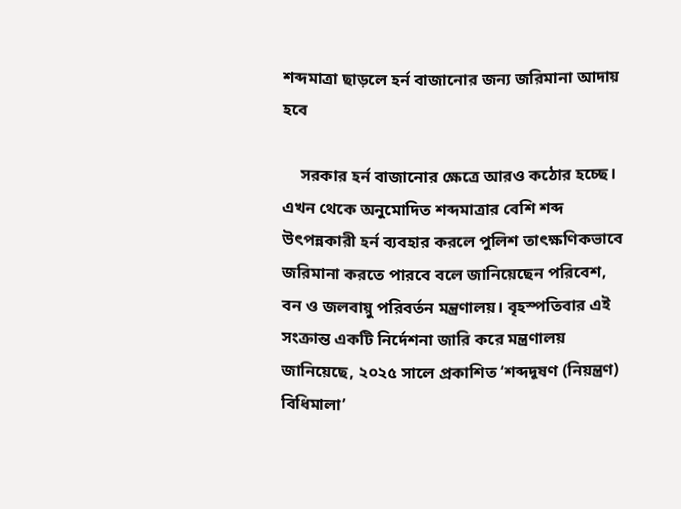শব্দমাত্রা ছাড়লে হর্ন বাজানোর জন্য জরিমানা আদায় হবে

    সরকার হর্ন বাজানোর ক্ষেত্রে আরও কঠোর হচ্ছে। এখন থেকে অনুমোদিত শব্দমাত্রার বেশি শব্দ উৎপন্নকারী হর্ন ব্যবহার করলে পুলিশ তাৎক্ষণিকভাবে জরিমানা করতে পারবে বলে জানিয়েছেন পরিবেশ, বন ও জলবায়ু পরিবর্তন মন্ত্রণালয়। বৃহস্পতিবার এই সংক্রান্ত একটি নির্দেশনা জারি করে মন্ত্রণালয় জানিয়েছে, ২০২৫ সালে প্রকাশিত ‘শব্দদূষণ (নিয়ন্ত্রণ) বিধিমালা’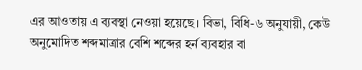এর আওতায় এ ব্যবস্থা নেওয়া হয়েছে। বিভা, বিধি-৬ অনুযায়ী, কেউ অনুমোদিত শব্দমাত্রার বেশি শব্দের হর্ন ব্যবহার বা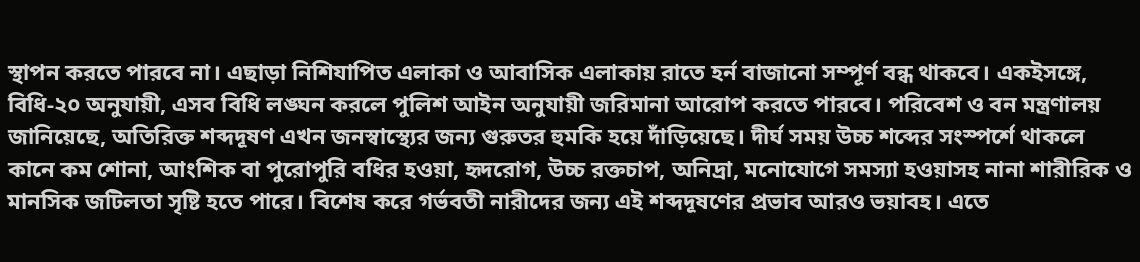স্থাপন করতে পারবে না। এছাড়া নিশিযাপিত এলাকা ও আবাসিক এলাকায় রাতে হর্ন বাজানো সম্পূর্ণ বন্ধ থাকবে। একইসঙ্গে, বিধি-২০ অনুযায়ী, এসব বিধি লঙ্ঘন করলে পুলিশ আইন অনুযায়ী জরিমানা আরোপ করতে পারবে। পরিবেশ ও বন মন্ত্রণালয় জানিয়েছে, অতিরিক্ত শব্দদূষণ এখন জনস্বাস্থ্যের জন্য গুরুতর হুমকি হয়ে দাঁড়িয়েছে। দীর্ঘ সময় উচ্চ শব্দের সংস্পর্শে থাকলে কানে কম শোনা, আংশিক বা পুরোপুরি বধির হওয়া, হৃদরোগ, উচ্চ রক্তচাপ, অনিদ্রা, মনোযোগে সমস্যা হওয়াসহ নানা শারীরিক ও মানসিক জটিলতা সৃষ্টি হতে পারে। বিশেষ করে গর্ভবতী নারীদের জন্য এই শব্দদূষণের প্রভাব আরও ভয়াবহ। এতে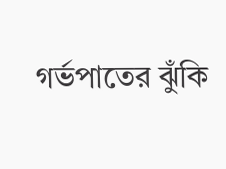গর্ভপাতের ঝুঁকি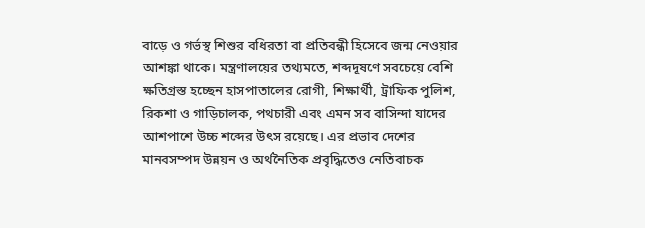বাড়ে ও গর্ভস্থ শিশুর বধিরতা বা প্রতিবন্ধী হিসেবে জন্ম নেওয়ার আশঙ্কা থাকে। মন্ত্রণালয়ের তথ্যমতে, শব্দদূষণে সবচেয়ে বেশি ক্ষতিগ্রস্ত হচ্ছেন হাসপাতালের রোগী, শিক্ষার্থী, ট্রাফিক পুলিশ, রিকশা ও গাড়িচালক, পথচারী এবং এমন সব বাসিন্দা যাদের আশপাশে উচ্চ শব্দের উৎস রয়েছে। এর প্রভাব দেশের মানবসম্পদ উন্নয়ন ও অর্থনৈতিক প্রবৃদ্ধিতেও নেতিবাচক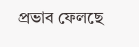প্রভাব ফেলছে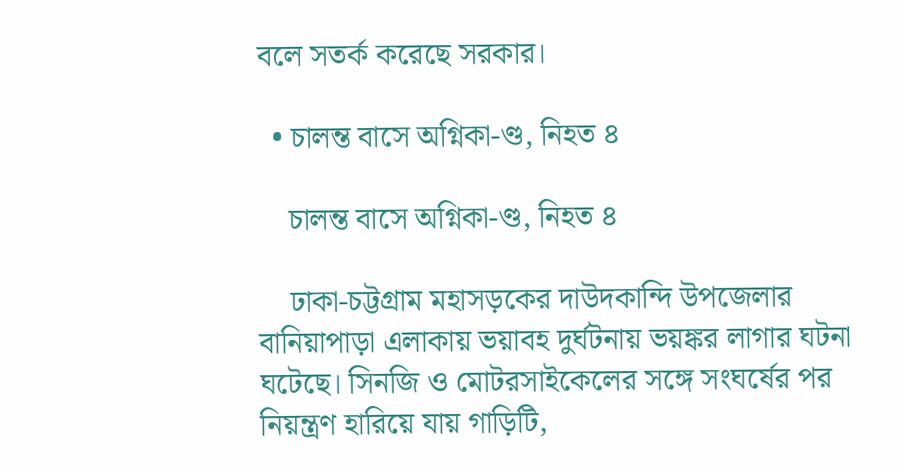বলে সতর্ক করেছে সরকার।

  • চালন্ত বাসে অগ্নিকা-ণ্ড, নিহত ৪

    চালন্ত বাসে অগ্নিকা-ণ্ড, নিহত ৪

    ঢাকা-চট্টগ্রাম মহাসড়কের দাউদকান্দি উপজেলার বানিয়াপাড়া এলাকায় ভয়াবহ দুর্ঘটনায় ভয়ঙ্কর লাগার ঘটনা ঘটেছে। সিনজি ও মোটরসাইকেলের সঙ্গে সংঘর্ষের পর নিয়ন্ত্রণ হারিয়ে যায় গাড়িটি,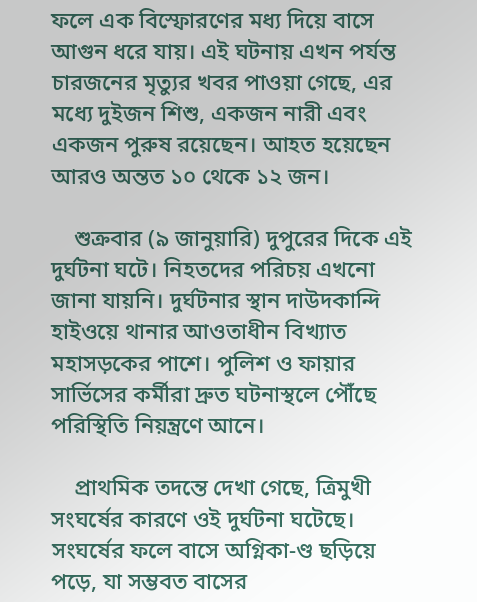ফলে এক বিস্ফোরণের মধ্য দিয়ে বাসে আগুন ধরে যায়। এই ঘটনায় এখন পর্যন্ত চারজনের মৃত্যুর খবর পাওয়া গেছে, এর মধ্যে দুইজন শিশু, একজন নারী এবং একজন পুরুষ রয়েছেন। আহত হয়েছেন আরও অন্তত ১০ থেকে ১২ জন।

    শুক্রবার (৯ জানুয়ারি) দুপুরের দিকে এই দুর্ঘটনা ঘটে। নিহতদের পরিচয় এখনো জানা যায়নি। দুর্ঘটনার স্থান দাউদকান্দি হাইওয়ে থানার আওতাধীন বিখ্যাত মহাসড়কের পাশে। পুলিশ ও ফায়ার সার্ভিসের কর্মীরা দ্রুত ঘটনাস্থলে পৌঁছে পরিস্থিতি নিয়ন্ত্রণে আনে।

    প্রাথমিক তদন্তে দেখা গেছে, ত্রিমুখী সংঘর্ষের কারণে ওই দুর্ঘটনা ঘটেছে। সংঘর্ষের ফলে বাসে অগ্নিকা-ণ্ড ছড়িয়ে পড়ে, যা সম্ভবত বাসের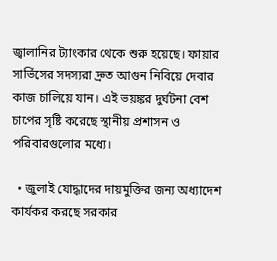জ্বালানির ট্যাংকার থেকে শুরু হয়েছে। ফায়ার সার্ভিসের সদস্যরা দ্রুত আগুন নিবিয়ে দেবার কাজ চালিয়ে যান। এই ভয়ঙ্কর দুর্ঘটনা বেশ চাপের সৃষ্টি করেছে স্থানীয় প্রশাসন ও পরিবারগুলোর মধ্যে।

  • জুলাই যোদ্ধাদের দায়মুক্তির জন্য অধ্যাদেশ কার্যকর করছে সরকার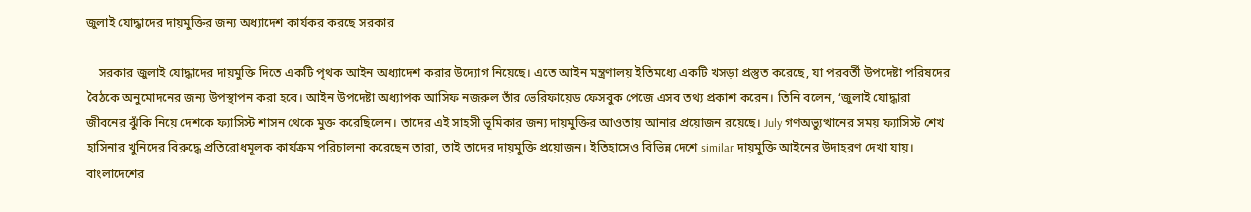জুলাই যোদ্ধাদের দায়মুক্তির জন্য অধ্যাদেশ কার্যকর করছে সরকার

    সরকার জুলাই যোদ্ধাদের দায়মুক্তি দিতে একটি পৃথক আইন অধ্যাদেশ করার উদ্যোগ নিয়েছে। এতে আইন মন্ত্রণালয় ইতিমধ্যে একটি খসড়া প্রস্তুত করেছে, যা পরবর্তী উপদেষ্টা পরিষদের বৈঠকে অনুমোদনের জন্য উপস্থাপন করা হবে। আইন উপদেষ্টা অধ্যাপক আসিফ নজরুল তাঁর ভেরিফায়েড ফেসবুক পেজে এসব তথ্য প্রকাশ করেন। তিনি বলেন, ‘জুলাই যোদ্ধারা জীবনের ঝুঁকি নিয়ে দেশকে ফ্যাসিস্ট শাসন থেকে মুক্ত করেছিলেন। তাদের এই সাহসী ভূমিকার জন্য দায়মুক্তির আওতায় আনার প্রয়োজন রয়েছে। July গণঅভ্যুত্থানের সময় ফ্যাসিস্ট শেখ হাসিনার খুনিদের বিরুদ্ধে প্রতিরোধমূলক কার্যক্রম পরিচালনা করেছেন তারা, তাই তাদের দায়মুক্তি প্রয়োজন। ইতিহাসেও বিভিন্ন দেশে similar দায়মুক্তি আইনের উদাহরণ দেখা যায়। বাংলাদেশের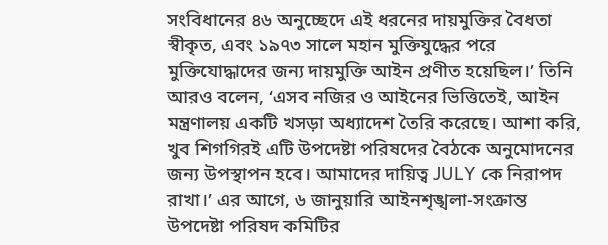সংবিধানের ৪৬ অনুচ্ছেদে এই ধরনের দায়মুক্তির বৈধতা স্বীকৃত, এবং ১৯৭৩ সালে মহান মুক্তিযুদ্ধের পরে মুক্তিযোদ্ধাদের জন্য দায়মুক্তি আইন প্রণীত হয়েছিল।’ তিনি আরও বলেন, ‘এসব নজির ও আইনের ভিত্তিতেই, আইন মন্ত্রণালয় একটি খসড়া অধ্যাদেশ তৈরি করেছে। আশা করি, খুব শিগগিরই এটি উপদেষ্টা পরিষদের বৈঠকে অনুমোদনের জন্য উপস্থাপন হবে। আমাদের দায়িত্ব JULY কে নিরাপদ রাখা।’ এর আগে, ৬ জানুয়ারি আইনশৃঙ্খলা-সংক্রান্ত উপদেষ্টা পরিষদ কমিটির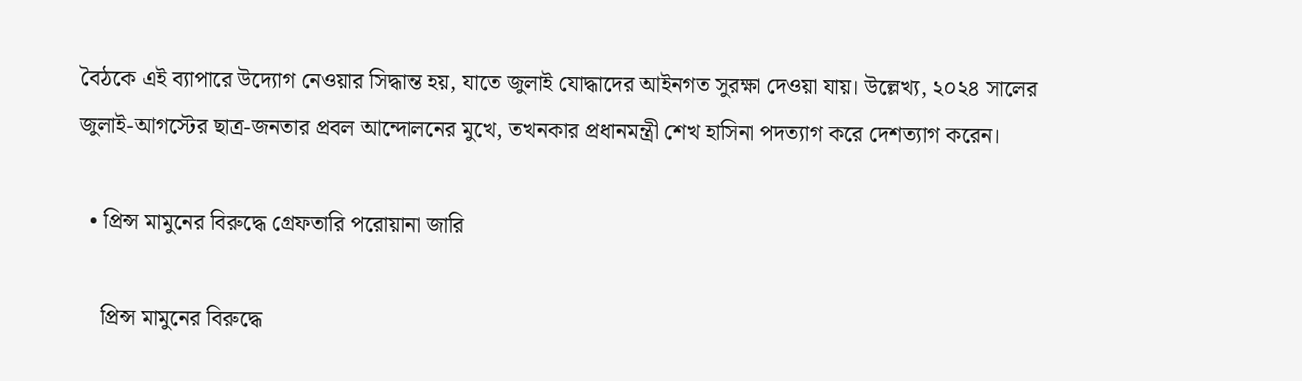বৈঠকে এই ব্যাপারে উদ্যোগ নেওয়ার সিদ্ধান্ত হয়, যাতে জুলাই যোদ্ধাদের আইনগত সুরক্ষা দেওয়া যায়। উল্লেখ্য, ২০২৪ সালের জুলাই-আগস্টের ছাত্র-জনতার প্রবল আন্দোলনের মুখে, তখনকার প্রধানমন্ত্রী শেখ হাসিনা পদত্যাগ করে দেশত্যাগ করেন।

  • প্রিন্স মামুনের বিরুদ্ধে গ্রেফতারি পরোয়ানা জারি

    প্রিন্স মামুনের বিরুদ্ধে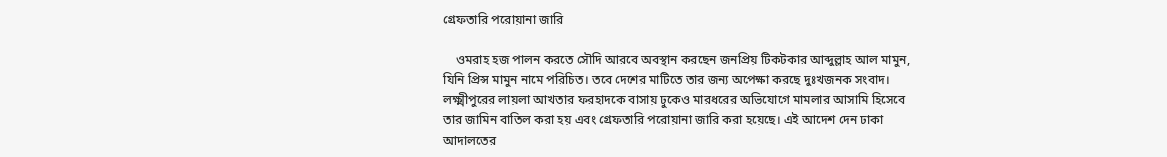গ্রেফতারি পরোয়ানা জারি

    ওমরাহ হজ পালন করতে সৌদি আরবে অবস্থান করছেন জনপ্রিয় টিকটকার আব্দুল্লাহ আল মামুন, যিনি প্রিন্স মামুন নামে পরিচিত। তবে দেশের মাটিতে তার জন্য অপেক্ষা করছে দুঃখজনক সংবাদ। লক্ষ্মীপুরের লায়লা আখতার ফরহাদকে বাসায় ঢুকেও মারধরের অভিযোগে মামলার আসামি হিসেবে তার জামিন বাতিল করা হয় এবং গ্রেফতারি পরোয়ানা জারি করা হয়েছে। এই আদেশ দেন ঢাকা আদালতের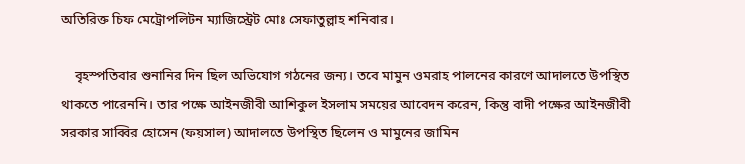অতিরিক্ত চিফ মেট্রোপলিটন ম্যাজিস্ট্রেট মোঃ সেফাতুল্লাহ শনিবার।

    বৃহস্পতিবার শুনানির দিন ছিল অভিযোগ গঠনের জন্য। তবে মামুন ওমরাহ পালনের কারণে আদালতে উপস্থিত থাকতে পারেননি। তার পক্ষে আইনজীবী আশিকুল ইসলাম সময়ের আবেদন করেন, কিন্তু বাদী পক্ষের আইনজীবী সরকার সাব্বির হোসেন (ফয়সাল) আদালতে উপস্থিত ছিলেন ও মামুনের জামিন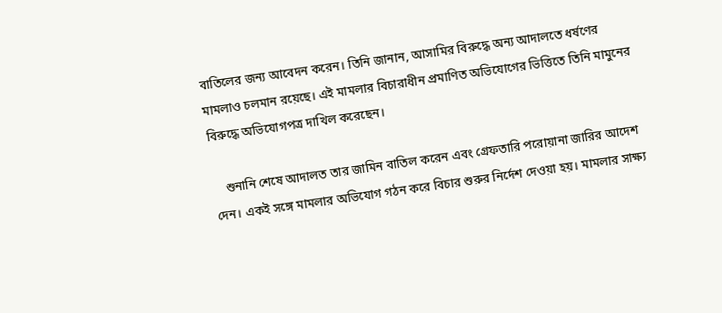বাতিলের জন্য আবেদন করেন। তিনি জানান, আসামির বিরুদ্ধে অন্য আদালতে ধর্ষণের মামলাও চলমান রয়েছে। এই মামলার বিচারাধীন প্রমাণিত অভিযোগের ভিত্তিতে তিনি মামুনের বিরুদ্ধে অভিযোগপত্র দাখিল করেছেন।

    শুনানি শেষে আদালত তার জামিন বাতিল করেন এবং গ্রেফতারি পরোয়ানা জারির আদেশ দেন। একই সঙ্গে মামলার অভিযোগ গঠন করে বিচার শুরুর নির্দেশ দেওয়া হয়। মামলার সাক্ষ্য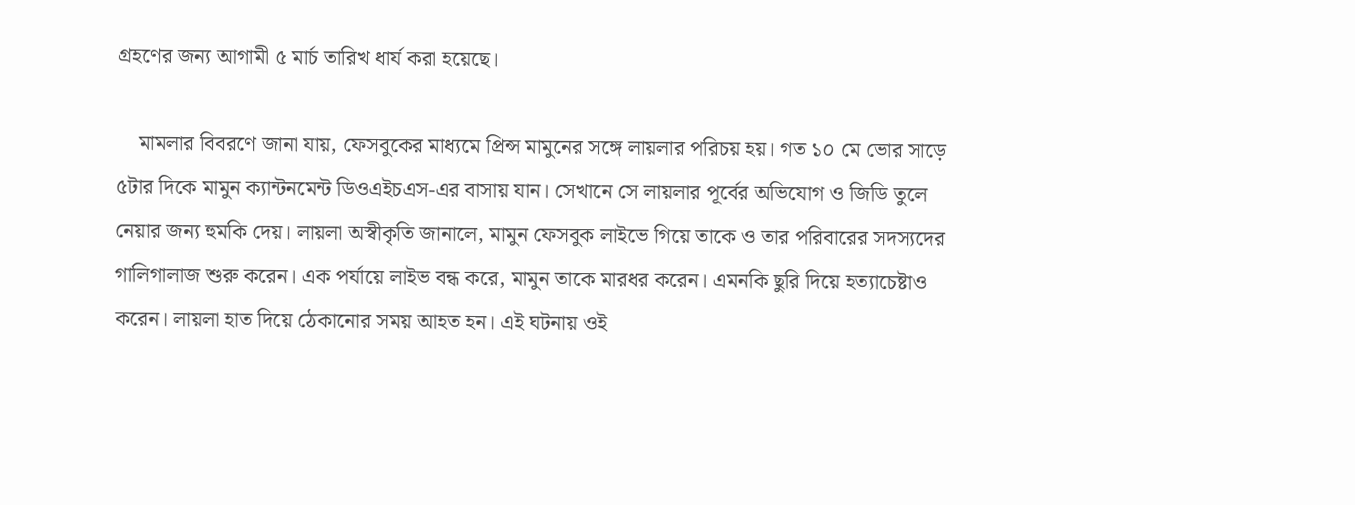গ্রহণের জন্য আগামী ৫ মার্চ তারিখ ধার্য করা হয়েছে।

    মামলার বিবরণে জানা যায়, ফেসবুকের মাধ্যমে প্রিন্স মামুনের সঙ্গে লায়লার পরিচয় হয়। গত ১০ মে ভোর সাড়ে ৫টার দিকে মামুন ক্যান্টনমেন্ট ডিওএইচএস-এর বাসায় যান। সেখানে সে লায়লার পূর্বের অভিযোগ ও জিডি তুলে নেয়ার জন্য হুমকি দেয়। লায়লা অস্বীকৃতি জানালে, মামুন ফেসবুক লাইভে গিয়ে তাকে ও তার পরিবারের সদস্যদের গালিগালাজ শুরু করেন। এক পর্যায়ে লাইভ বন্ধ করে, মামুন তাকে মারধর করেন। এমনকি ছুরি দিয়ে হত্যাচেষ্টাও করেন। লায়লা হাত দিয়ে ঠেকানোর সময় আহত হন। এই ঘটনায় ওই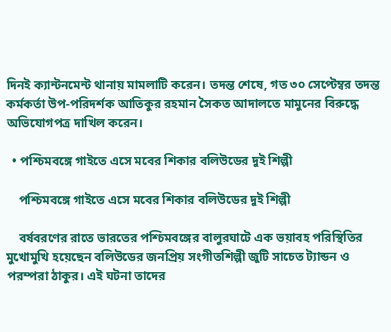দিনই ক্যান্টনমেন্ট থানায় মামলাটি করেন। তদন্ত শেষে, গত ৩০ সেপ্টেম্বর তদন্ত কর্মকর্তা উপ-পরিদর্শক আতিকুর রহমান সৈকত আদালতে মামুনের বিরুদ্ধে অভিযোগপত্র দাখিল করেন।

  • পশ্চিমবঙ্গে গাইতে এসে মবের শিকার বলিউডের দুই শিল্পী

    পশ্চিমবঙ্গে গাইতে এসে মবের শিকার বলিউডের দুই শিল্পী

    বর্ষবরণের রাতে ভারতের পশ্চিমবঙ্গের বালুরঘাটে এক ভয়াবহ পরিস্থিতির মুখোমুখি হয়েছেন বলিউডের জনপ্রিয় সংগীতশিল্পী জুটি সাচেত ট্যান্ডন ও পরম্পরা ঠাকুর। এই ঘটনা তাদের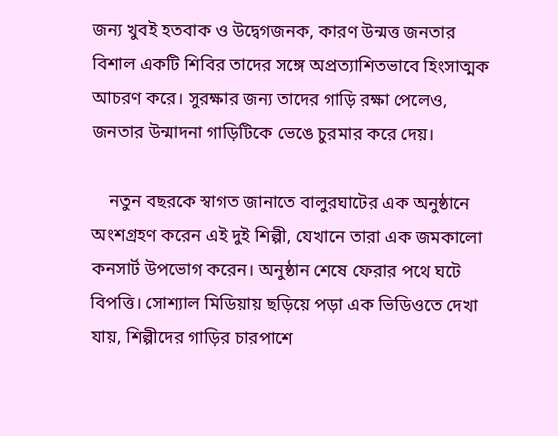জন্য খুবই হতবাক ও উদ্বেগজনক, কারণ উন্মত্ত জনতার বিশাল একটি শিবির তাদের সঙ্গে অপ্রত্যাশিতভাবে হিংসাত্মক আচরণ করে। সুরক্ষার জন্য তাদের গাড়ি রক্ষা পেলেও, জনতার উন্মাদনা গাড়িটিকে ভেঙে চুরমার করে দেয়।

    নতুন বছরকে স্বাগত জানাতে বালুরঘাটের এক অনুষ্ঠানে অংশগ্রহণ করেন এই দুই শিল্পী, যেখানে তারা এক জমকালো কনসার্ট উপভোগ করেন। অনুষ্ঠান শেষে ফেরার পথে ঘটে বিপত্তি। সোশ্যাল মিডিয়ায় ছড়িয়ে পড়া এক ভিডিওতে দেখা যায়, শিল্পীদের গাড়ির চারপাশে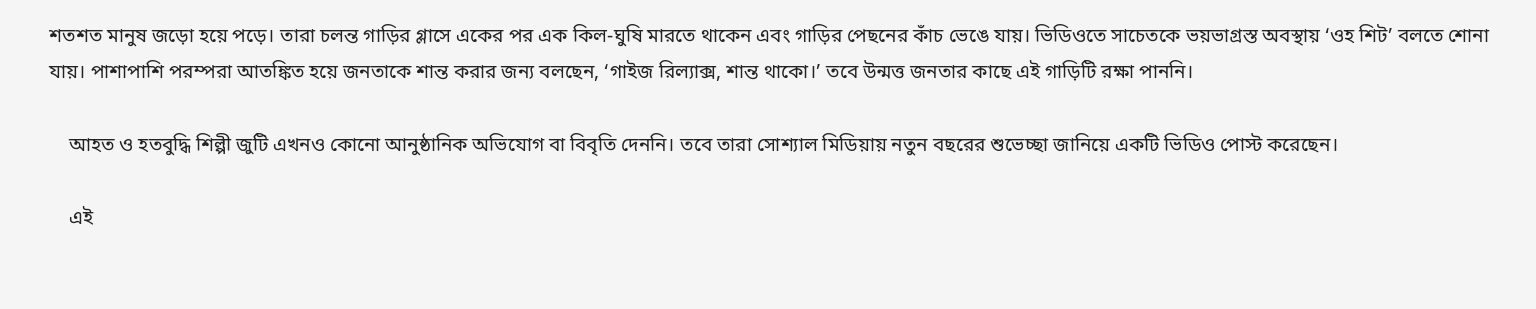শতশত মানুষ জড়ো হয়ে পড়ে। তারা চলন্ত গাড়ির গ্লাসে একের পর এক কিল-ঘুষি মারতে থাকেন এবং গাড়ির পেছনের কাঁচ ভেঙে যায়। ভিডিওতে সাচেতকে ভয়ভাগ্রস্ত অবস্থায় ‘ওহ শিট’ বলতে শোনা যায়। পাশাপাশি পরম্পরা আতঙ্কিত হয়ে জনতাকে শান্ত করার জন্য বলছেন, ‘গাইজ রিল্যাক্স, শান্ত থাকো।’ তবে উন্মত্ত জনতার কাছে এই গাড়িটি রক্ষা পাননি।

    আহত ও হতবুদ্ধি শিল্পী জুটি এখনও কোনো আনুষ্ঠানিক অভিযোগ বা বিবৃতি দেননি। তবে তারা সোশ্যাল মিডিয়ায় নতুন বছরের শুভেচ্ছা জানিয়ে একটি ভিডিও পোস্ট করেছেন।

    এই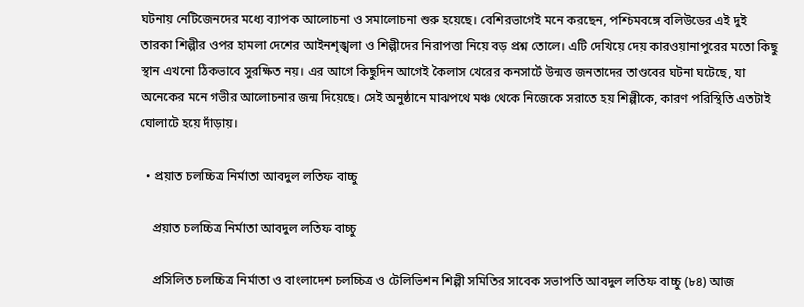ঘটনায় নেটিজেনদের মধ্যে ব্যাপক আলোচনা ও সমালোচনা শুরু হয়েছে। বেশিরভাগেই মনে করছেন, পশ্চিমবঙ্গে বলিউডের এই দুই তারকা শিল্পীর ওপর হামলা দেশের আইনশৃঙ্খলা ও শিল্পীদের নিরাপত্তা নিয়ে বড় প্রশ্ন তোলে। এটি দেখিয়ে দেয় কারওয়ানাপুরের মতো কিছু স্থান এখনো ঠিকভাবে সুরক্ষিত নয়। এর আগে কিছুদিন আগেই কৈলাস খেরের কনসার্টে উন্মত্ত জনতাদের তাণ্ডবের ঘটনা ঘটেছে, যা অনেকের মনে গভীর আলোচনার জন্ম দিয়েছে। সেই অনুষ্ঠানে মাঝপথে মঞ্চ থেকে নিজেকে সরাতে হয় শিল্পীকে, কারণ পরিস্থিতি এতটাই ঘোলাটে হয়ে দাঁড়ায়।

  • প্রয়াত চলচ্চিত্র নির্মাতা আবদুল লতিফ বাচ্চু

    প্রয়াত চলচ্চিত্র নির্মাতা আবদুল লতিফ বাচ্চু

    প্রসিলিত চলচ্চিত্র নির্মাতা ও বাংলাদেশ চলচ্চিত্র ও টেলিভিশন শিল্পী সমিতির সাবেক সভাপতি আবদুল লতিফ বাচ্চু (৮৪) আজ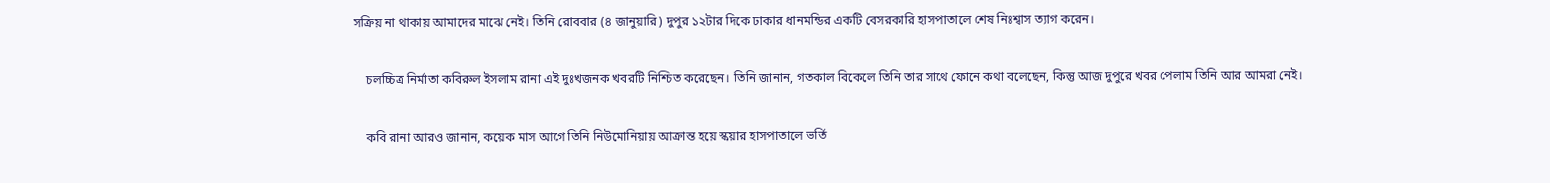সক্রিয় না থাকায় আমাদের মাঝে নেই। তিনি রোববার (৪ জানুয়ারি) দুপুর ১২টার দিকে ঢাকার ধানমন্ডির একটি বেসরকারি হাসপাতালে শেষ নিঃশ্বাস ত্যাগ করেন।

    চলচ্চিত্র নির্মাতা কবিরুল ইসলাম রানা এই দুঃখজনক খবরটি নিশ্চিত করেছেন। তিনি জানান, গতকাল বিকেলে তিনি তার সাথে ফোনে কথা বলেছেন, কিন্তু আজ দুপুরে খবর পেলাম তিনি আর আমরা নেই।

    কবি রানা আরও জানান, কয়েক মাস আগে তিনি নিউমোনিয়ায় আক্রান্ত হয়ে স্কয়ার হাসপাতালে ভর্তি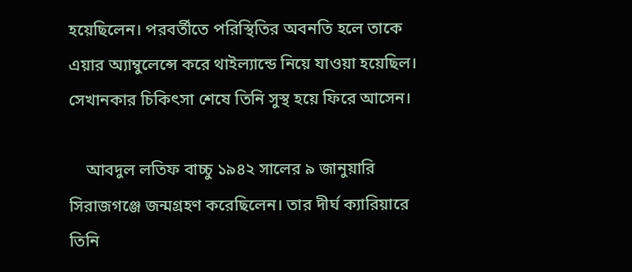হয়েছিলেন। পরবর্তীতে পরিস্থিতির অবনতি হলে তাকে এয়ার অ্যাম্বুলেন্সে করে থাইল্যান্ডে নিয়ে যাওয়া হয়েছিল। সেখানকার চিকিৎসা শেষে তিনি সুস্থ হয়ে ফিরে আসেন।

    আবদুল লতিফ বাচ্চু ১৯৪২ সালের ৯ জানুয়ারি সিরাজগঞ্জে জন্মগ্রহণ করেছিলেন। তার দীর্ঘ ক্যারিয়ারে তিনি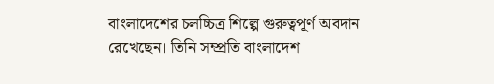বাংলাদেশের চলচ্চিত্র শিল্পে গুরুত্বপূর্ণ অবদান রেখেছেন। তিনি সম্প্রতি বাংলাদেশ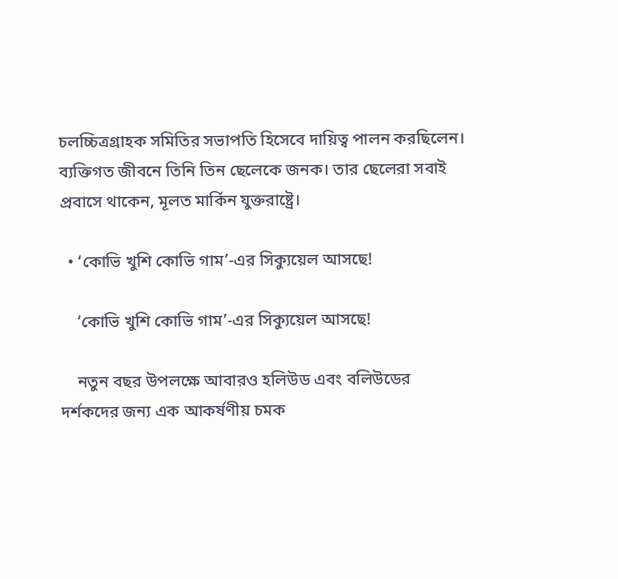চলচ্চিত্রগ্রাহক সমিতির সভাপতি হিসেবে দায়িত্ব পালন করছিলেন। ব্যক্তিগত জীবনে তিনি তিন ছেলেকে জনক। তার ছেলেরা সবাই প্রবাসে থাকেন, মূলত মার্কিন যুক্তরাষ্ট্রে।

  • ‘কোভি খুশি কোভি গাম’-এর সিক্যুয়েল আসছে!

    ‘কোভি খুশি কোভি গাম’-এর সিক্যুয়েল আসছে!

    নতুন বছর উপলক্ষে আবারও হলিউড এবং বলিউডের দর্শকদের জন্য এক আকর্ষণীয় চমক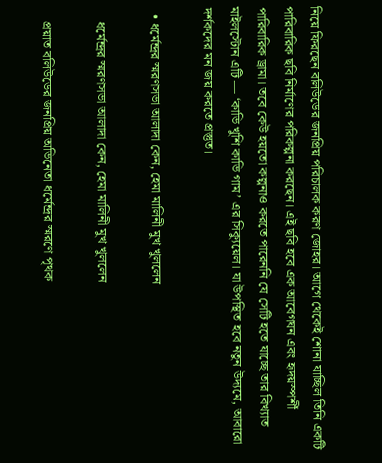নিয়ে ফিরছেন বলিউডের জনপ্রিয় পরিচালক করণ জোহর। আগে থেকেই শোনা যাচ্ছিল তিনি একটি পারিবারিক ছবি নির্মাণের পরিকল্পনা করছেন। এই ছবি হবে এক আবেগঘন এবং হৃদয়স্পর্শী পারিবারিক ড্রামা। তবে কেউ হয়তো কল্পনাও করতে পারেননি যে সেটি হতে যাচ্ছে তার বিখ্যাত মাইলস্টোন এটি — ‘কাভি খুশি কাভি গাম’ এর সিক্যুয়েল। যা উপস্থিত হবে নতুন উদ্যমে, আবারো দর্শকদের মন জয় করতে প্রস্তুত।

  • ধর্মেন্দ্রর স্মরণসভা আলাদা কেন, হেমা মালিনী মুখ খুললেন

    ধর্মেন্দ্রর স্মরণসভা আলাদা কেন, হেমা মালিনী মুখ খুললেন

    প্রয়াত বলিউডের জনপ্রিয় অভিনেতা ধর্মেন্দ্রর স্মরণে পৃথক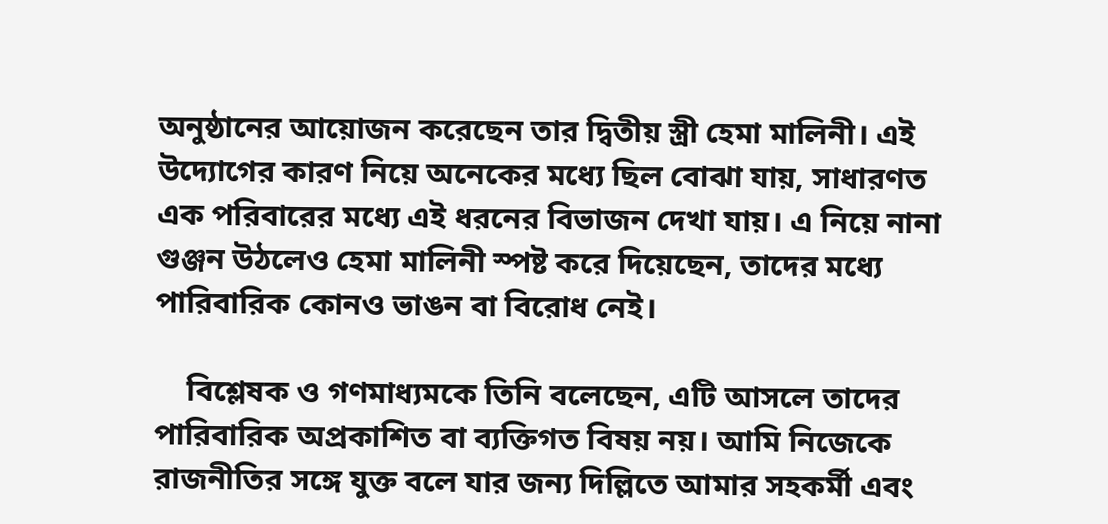অনুষ্ঠানের আয়োজন করেছেন তার দ্বিতীয় স্ত্রী হেমা মালিনী। এই উদ্যোগের কারণ নিয়ে অনেকের মধ্যে ছিল বোঝা যায়, সাধারণত এক পরিবারের মধ্যে এই ধরনের বিভাজন দেখা যায়। এ নিয়ে নানা গুঞ্জন উঠলেও হেমা মালিনী স্পষ্ট করে দিয়েছেন, তাদের মধ্যে পারিবারিক কোনও ভাঙন বা বিরোধ নেই।

    বিশ্লেষক ও গণমাধ্যমকে তিনি বলেছেন, এটি আসলে তাদের পারিবারিক অপ্রকাশিত বা ব্যক্তিগত বিষয় নয়। আমি নিজেকে রাজনীতির সঙ্গে যুক্ত বলে যার জন্য দিল্লিতে আমার সহকর্মী এবং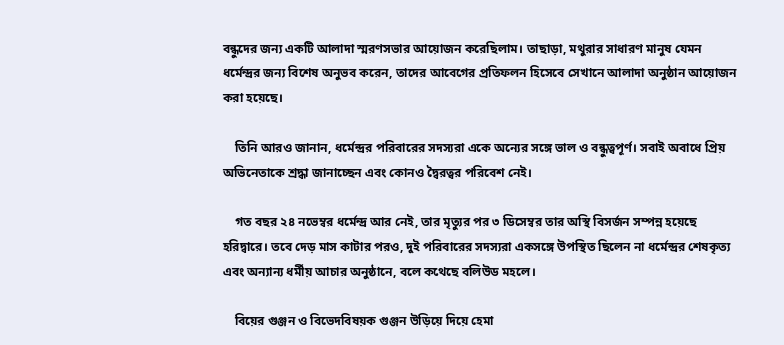বন্ধুদের জন্য একটি আলাদা স্মরণসভার আয়োজন করেছিলাম। তাছাড়া, মথুরার সাধারণ মানুষ যেমন ধর্মেন্দ্রর জন্য বিশেষ অনুভব করেন, তাদের আবেগের প্রতিফলন হিসেবে সেখানে আলাদা অনুষ্ঠান আয়োজন করা হয়েছে।

    তিনি আরও জানান, ধর্মেন্দ্রর পরিবারের সদস্যরা একে অন্যের সঙ্গে ভাল ও বন্ধুত্বপূর্ণ। সবাই অবাধে প্রিয় অভিনেতাকে শ্রদ্ধা জানাচ্ছেন এবং কোনও দ্বৈরত্বর পরিবেশ নেই।

    গত বছর ২৪ নভেম্বর ধর্মেন্দ্র আর নেই, তার মৃত্যুর পর ৩ ডিসেম্বর তার অস্থি বিসর্জন সম্পন্ন হয়েছে হরিদ্বারে। তবে দেড় মাস কাটার পরও, দুই পরিবারের সদস্যরা একসঙ্গে উপস্থিত ছিলেন না ধর্মেন্দ্রর শেষকৃত্য এবং অন্যান্য ধর্মীয় আচার অনুষ্ঠানে, বলে কথেছে বলিউড মহলে।

    বিয়ের গুঞ্জন ও বিভেদবিষয়ক গুঞ্জন উড়িয়ে দিয়ে হেমা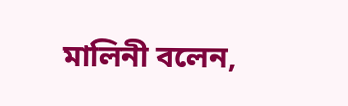মালিনী বলেন,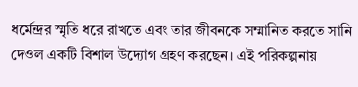ধর্মেন্দ্রর স্মৃতি ধরে রাখতে এবং তার জীবনকে সম্মানিত করতে সানি দেওল একটি বিশাল উদ্যোগ গ্রহণ করছেন। এই পরিকল্পনায়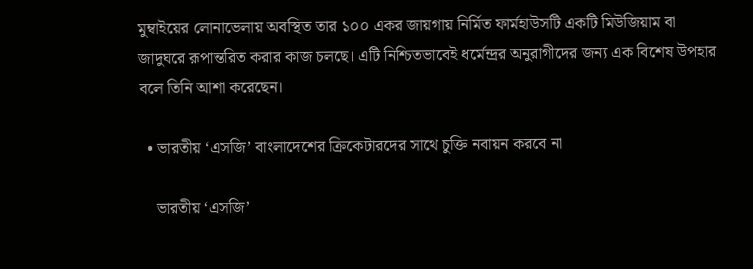মুম্বাইয়ের লোনাভেলায় অবস্থিত তার ১০০ একর জায়গায় নির্মিত ফার্মহাউসটি একটি মিউজিয়াম বা জাদুঘরে রূপান্তরিত করার কাজ চলছে। এটি নিশ্চিতভাবেই ধর্মেন্দ্রর অনুরাগীদের জন্য এক বিশেষ উপহার বলে তিনি আশা করেছেন।

  • ভারতীয় ‘এসজি’ বাংলাদেশের ক্রিকেটারদের সাথে চুক্তি নবায়ন করবে না

    ভারতীয় ‘এসজি’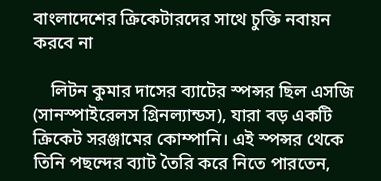বাংলাদেশের ক্রিকেটারদের সাথে চুক্তি নবায়ন করবে না

    লিটন কুমার দাসের ব্যাটের স্পন্সর ছিল এসজি (সানস্পাইরেলস গ্রিনল্যান্ডস), যারা বড় একটি ক্রিকেট সরঞ্জামের কোম্পানি। এই স্পন্সর থেকে তিনি পছন্দের ব্যাট তৈরি করে নিতে পারতেন,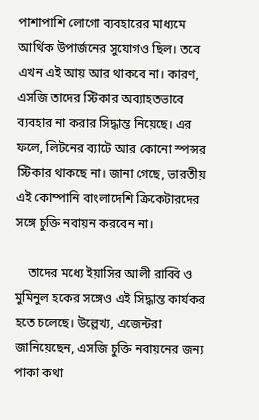পাশাপাশি লোগো ব্যবহারের মাধ্যমে আর্থিক উপার্জনের সুযোগও ছিল। তবে এখন এই আয় আর থাকবে না। কারণ, এসজি তাদের স্টিকার অব্যাহতভাবে ব্যবহার না করার সিদ্ধান্ত নিয়েছে। এর ফলে, লিটনের ব্যাটে আর কোনো স্পন্সর স্টিকার থাকছে না। জানা গেছে, ভারতীয় এই কোম্পানি বাংলাদেশি ক্রিকেটারদের সঙ্গে চুক্তি নবায়ন করবেন না।

    তাদের মধ্যে ইয়াসির আলী রাব্বি ও মুমিনুল হকের সঙ্গেও এই সিদ্ধান্ত কার্যকর হতে চলেছে। উল্লেখ্য, এজেন্টরা জানিয়েছেন, এসজি চুক্তি নবায়নের জন্য পাকা কথা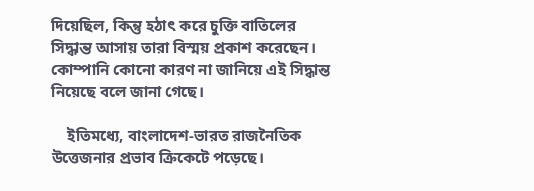দিয়েছিল, কিন্তু হঠাৎ করে চুক্তি বাতিলের সিদ্ধান্ত আসায় তারা বিস্ময় প্রকাশ করেছেন। কোম্পানি কোনো কারণ না জানিয়ে এই সিদ্ধান্ত নিয়েছে বলে জানা গেছে।

    ইতিমধ্যে, বাংলাদেশ-ভারত রাজনৈতিক উত্তেজনার প্রভাব ক্রিকেটে পড়েছে।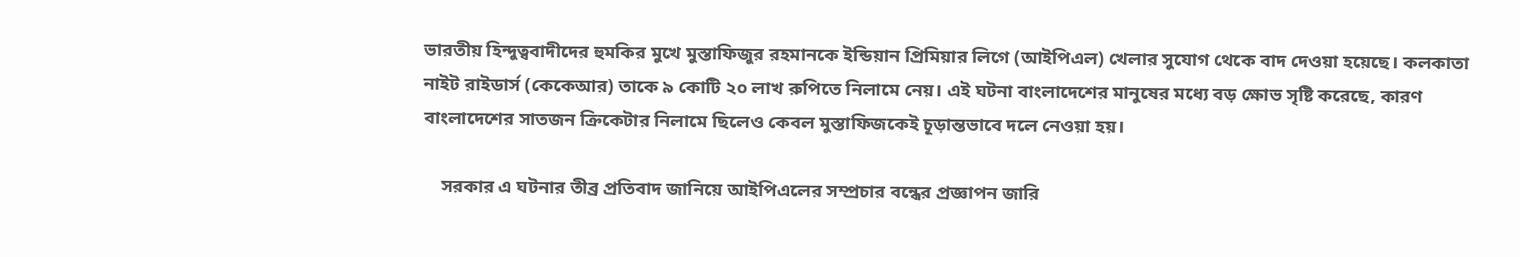ভারতীয় হিন্দুত্ববাদীদের হুমকির মুখে মুস্তাফিজুর রহমানকে ইন্ডিয়ান প্রিমিয়ার লিগে (আইপিএল) খেলার সুযোগ থেকে বাদ দেওয়া হয়েছে। কলকাতা নাইট রাইডার্স (কেকেআর) তাকে ৯ কোটি ২০ লাখ রুপিতে নিলামে নেয়। এই ঘটনা বাংলাদেশের মানুষের মধ্যে বড় ক্ষোভ সৃষ্টি করেছে, কারণ বাংলাদেশের সাতজন ক্রিকেটার নিলামে ছিলেও কেবল মুস্তাফিজকেই চূড়ান্তভাবে দলে নেওয়া হয়।

    সরকার এ ঘটনার তীব্র প্রতিবাদ জানিয়ে আইপিএলের সম্প্রচার বন্ধের প্রজ্ঞাপন জারি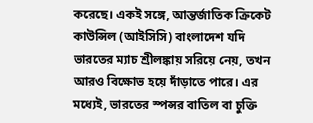করেছে। একই সঙ্গে, আন্তর্জাতিক ক্রিকেট কাউন্সিল (আইসিসি) বাংলাদেশ যদি ভারতের ম্যাচ শ্রীলঙ্কায় সরিয়ে নেয়, তখন আরও বিক্ষোভ হয়ে দাঁড়াতে পারে। এর মধ্যেই, ভারতের স্পন্সর বাতিল বা চুক্তি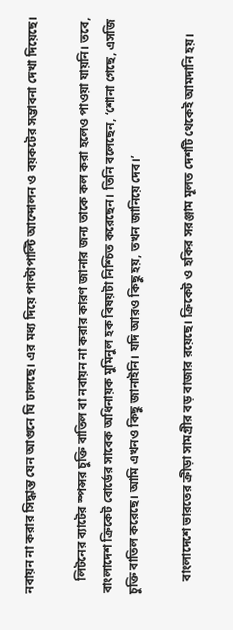নবায়ন না করার সিদ্ধান্ত যেন আগুনে ঘি ঢালছে। এর মধ্য দিয়ে পাল্টাপাল্টি আন্দোলন ও বয়কটের সম্ভাবনা দেখা দিয়েছে।

    লিটনের ব্যাটের স্পন্সর চুক্তি বাতিল বা নবায়ন না করার কারণ জানার জন্য তাকে কল করা হলেও পাওয়া যায়নি। তবে, বাংলাদেশ ক্রিকেট বোর্ডের সাবেক অধিনায়ক মুমিনুল হক বিষয়টা নিশ্চিত করেছেন। তিনি বলেছেন, ‘শোনা গেছে, এসজি চুক্তি বাতিল করেছে। আমি এখনও কিছু জানাইনি। যদি আরও কিছু হয়, তখন জানিয়ে দেব।’

    বাংলাদেশে ভারতের ক্রীড়া সামগ্রীর বড় বাজার রয়েছে। ক্রিকেট ও হকির সরঞ্জাম মূলত দেশটি থেকেই আমদানি হয়।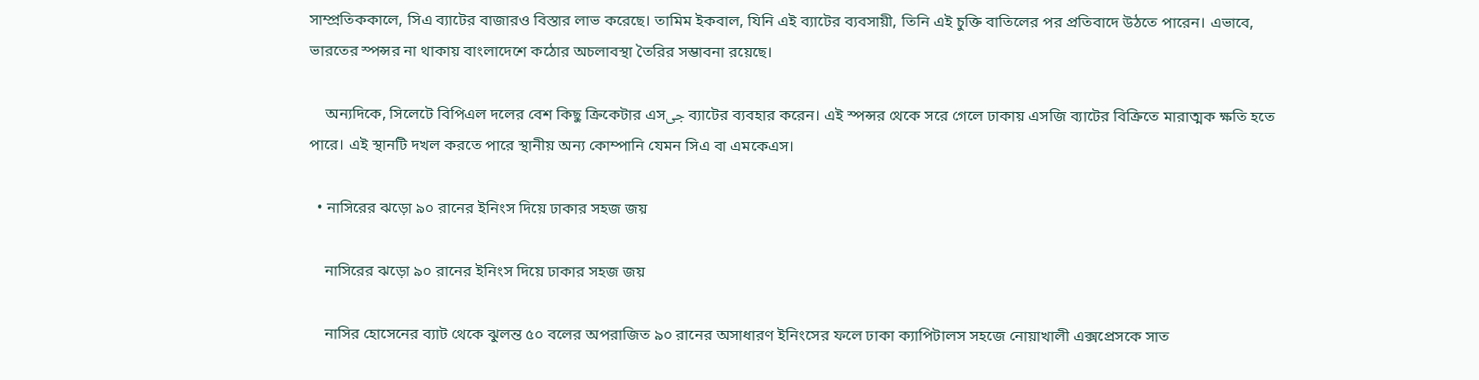সাম্প্রতিককালে, সিএ ব্যাটের বাজারও বিস্তার লাভ করেছে। তামিম ইকবাল, যিনি এই ব্যাটের ব্যবসায়ী, তিনি এই চুক্তি বাতিলের পর প্রতিবাদে উঠতে পারেন। এভাবে, ভারতের স্পন্সর না থাকায় বাংলাদেশে কঠোর অচলাবস্থা তৈরির সম্ভাবনা রয়েছে।

    অন্যদিকে, সিলেটে বিপিএল দলের বেশ কিছু ক্রিকেটার এসجی ব্যাটের ব্যবহার করেন। এই স্পন্সর থেকে সরে গেলে ঢাকায় এসজি ব্যাটের বিক্রিতে মারাত্মক ক্ষতি হতে পারে। এই স্থানটি দখল করতে পারে স্থানীয় অন্য কোম্পানি যেমন সিএ বা এমকেএস।

  • নাসিরের ঝড়ো ৯০ রানের ইনিংস দিয়ে ঢাকার সহজ জয়

    নাসিরের ঝড়ো ৯০ রানের ইনিংস দিয়ে ঢাকার সহজ জয়

    নাসির হোসেনের ব্যাট থেকে ঝুলন্ত ৫০ বলের অপরাজিত ৯০ রানের অসাধারণ ইনিংসের ফলে ঢাকা ক্যাপিটালস সহজে নোয়াখালী এক্সপ্রেসকে সাত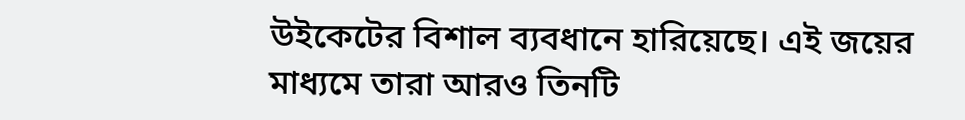উইকেটের বিশাল ব্যবধানে হারিয়েছে। এই জয়ের মাধ্যমে তারা আরও তিনটি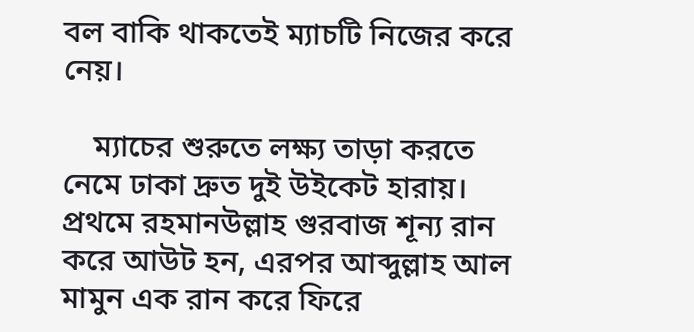বল বাকি থাকতেই ম্যাচটি নিজের করে নেয়।

    ম্যাচের শুরুতে লক্ষ্য তাড়া করতে নেমে ঢাকা দ্রুত দুই উইকেট হারায়। প্রথমে রহমানউল্লাহ গুরবাজ শূন্য রান করে আউট হন, এরপর আব্দুল্লাহ আল মামুন এক রান করে ফিরে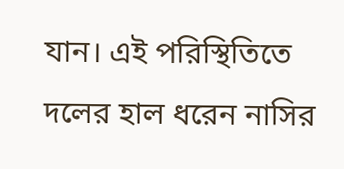যান। এই পরিস্থিতিতে দলের হাল ধরেন নাসির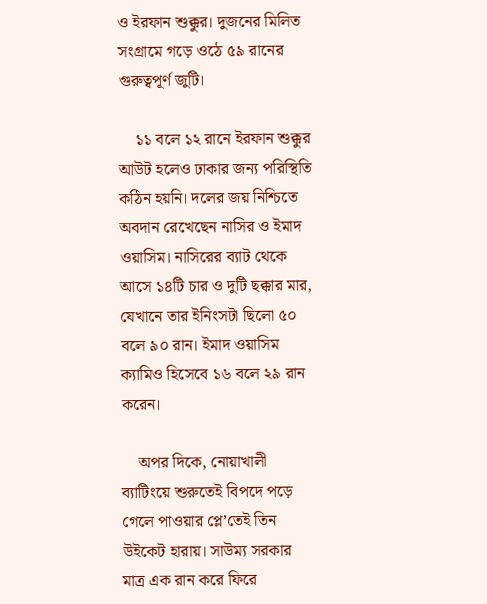ও ইরফান শুক্কুর। দুজনের মিলিত সংগ্রামে গড়ে ওঠে ৫৯ রানের গুরুত্বপূর্ণ জুটি।

    ১১ বলে ১২ রানে ইরফান শুক্কুর আউট হলেও ঢাকার জন্য পরিস্থিতি কঠিন হয়নি। দলের জয় নিশ্চিতে অবদান রেখেছেন নাসির ও ইমাদ ওয়াসিম। নাসিরের ব্যাট থেকে আসে ১৪টি চার ও দুটি ছক্কার মার, যেখানে তার ইনিংসটা ছিলো ৫০ বলে ৯০ রান। ইমাদ ওয়াসিম ক্যামিও হিসেবে ১৬ বলে ২৯ রান করেন।

    অপর দিকে, নোয়াখালী ব্যাটিংয়ে শুরুতেই বিপদে পড়ে গেলে পাওয়ার প্লে’তেই তিন উইকেট হারায়। সাউম্য সরকার মাত্র এক রান করে ফিরে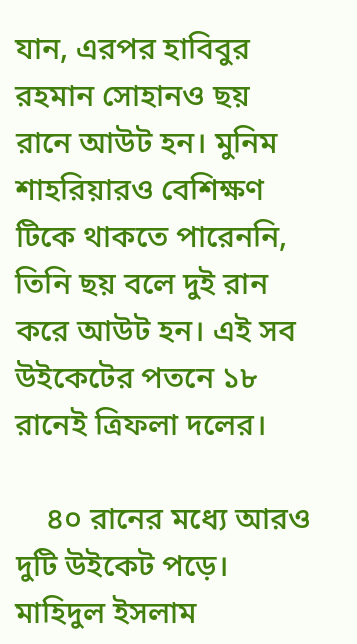যান, এরপর হাবিবুর রহমান সোহানও ছয় রানে আউট হন। মুনিম শাহরিয়ারও বেশিক্ষণ টিকে থাকতে পারেননি, তিনি ছয় বলে দুই রান করে আউট হন। এই সব উইকেটের পতনে ১৮ রানেই ত্রিফলা দলের।

    ৪০ রানের মধ্যে আরও দুটি উইকেট পড়ে। মাহিদুল ইসলাম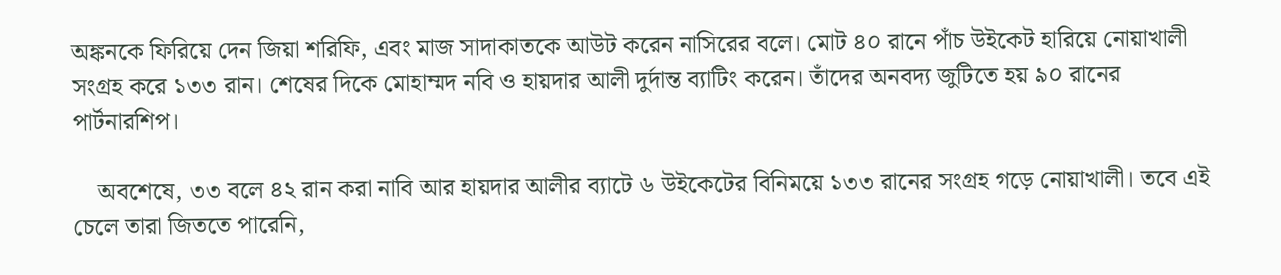অঙ্কনকে ফিরিয়ে দেন জিয়া শরিফি, এবং মাজ সাদাকাতকে আউট করেন নাসিরের বলে। মোট ৪০ রানে পাঁচ উইকেট হারিয়ে নোয়াখালী সংগ্রহ করে ১৩৩ রান। শেষের দিকে মোহাম্মদ নবি ও হায়দার আলী দুর্দান্ত ব্যাটিং করেন। তাঁদের অনবদ্য জুটিতে হয় ৯০ রানের পার্টনারশিপ।

    অবশেষে, ৩৩ বলে ৪২ রান করা নাবি আর হায়দার আলীর ব্যাটে ৬ উইকেটের বিনিময়ে ১৩৩ রানের সংগ্রহ গড়ে নোয়াখালী। তবে এই চেলে তারা জিততে পারেনি,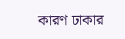কারণ ঢাকার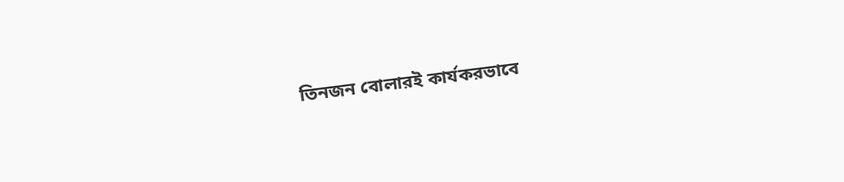তিনজন বোলারই কার্যকরভাবে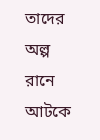তাদের অল্প রানে আটকে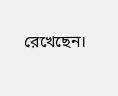রেখেছেন।